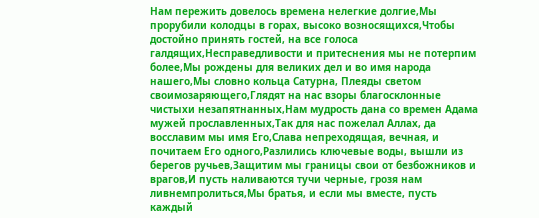Нам пережить довелось времена нелегкие долгие,Мы прорубили колодцы в горах, высоко возносящихся,Чтобы достойно принять гостей, на все голоса галдящих,Несправедливости и притеснения мы не потерпим более,Мы рождены для великих дел и во имя народа нашего,Мы словно кольца Сатурна, Плеяды светом своимозаряющего,Глядят на нас взоры благосклонные чистыхи незапятнанных,Нам мудрость дана со времен Адама мужей прославленных,Так для нас пожелал Аллах, да восславим мы имя Его,Слава непреходящая, вечная, и почитаем Его одного,Разлились ключевые воды, вышли из берегов ручьев,Защитим мы границы свои от безбожников и врагов,И пусть наливаются тучи черные, грозя нам ливнемпролиться,Мы братья, и если мы вместе, пусть каждый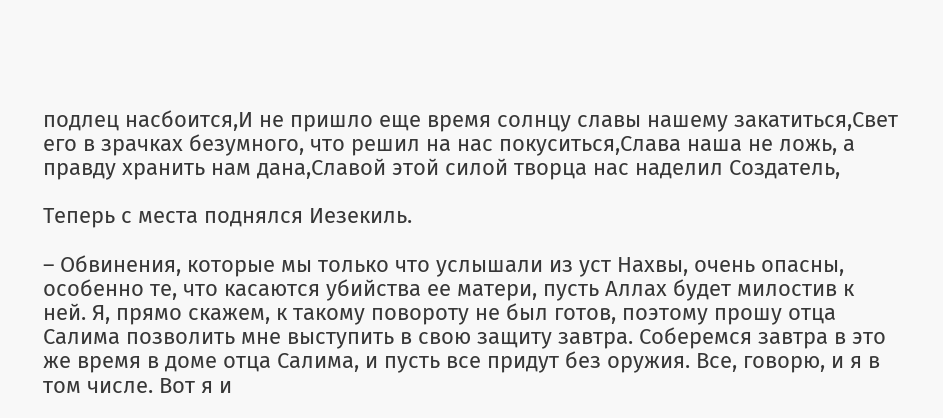подлец насбоится,И не пришло еще время солнцу славы нашему закатиться,Свет его в зрачках безумного, что решил на нас покуситься,Слава наша не ложь, а правду хранить нам дана,Славой этой силой творца нас наделил Создатель,

Теперь с места поднялся Иезекиль.

– Обвинения, которые мы только что услышали из уст Нахвы, очень опасны, особенно те, что касаются убийства ее матери, пусть Аллах будет милостив к ней. Я, прямо скажем, к такому повороту не был готов, поэтому прошу отца Салима позволить мне выступить в свою защиту завтра. Соберемся завтра в это же время в доме отца Салима, и пусть все придут без оружия. Все, говорю, и я в том числе. Вот я и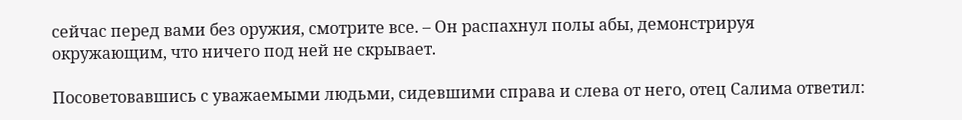сейчас перед вами без оружия, смотрите все. – Он распахнул полы абы, демонстрируя окружающим, что ничего под ней не скрывает.

Посоветовавшись с уважаемыми людьми, сидевшими справа и слева от него, отец Салима ответил: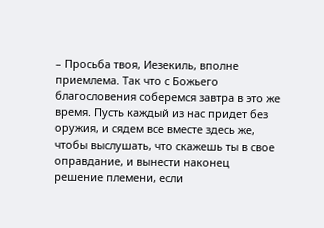– Просьба твоя, Иезекиль, вполне приемлема. Так что с Божьего благословения соберемся завтра в это же время. Пусть каждый из нас придет без оружия, и сядем все вместе здесь же, чтобы выслушать, что скажешь ты в свое оправдание, и вынести наконец решение племени, если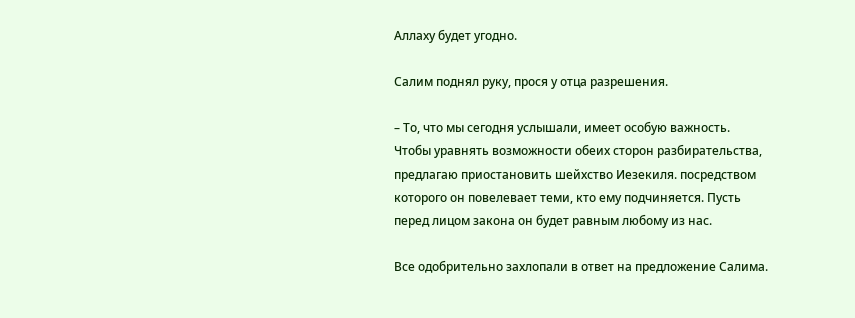Аллаху будет угодно.

Салим поднял руку, прося у отца разрешения.

– То, что мы сегодня услышали, имеет особую важность. Чтобы уравнять возможности обеих сторон разбирательства, предлагаю приостановить шейхство Иезекиля. посредством которого он повелевает теми, кто ему подчиняется. Пусть перед лицом закона он будет равным любому из нас.

Все одобрительно захлопали в ответ на предложение Салима.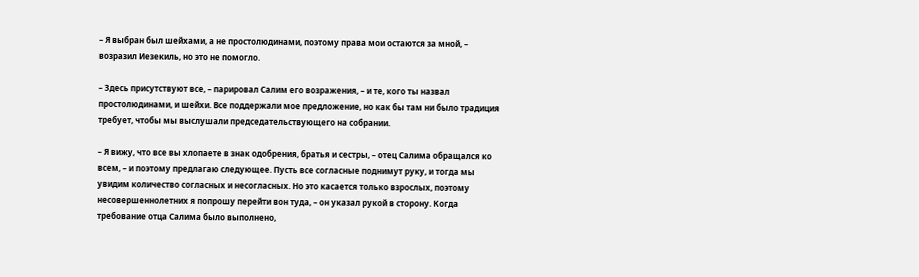– Я выбран был шейхами, а не простолюдинами, поэтому права мои остаются за мной, – возразил Иезекиль, но это не помогло.

– Здесь присутствуют все, – парировал Салим его возражения, – и те, кого ты назвал простолюдинами, и шейхи. Все поддержали мое предложение, но как бы там ни было традиция требует, чтобы мы выслушали председательствующего на собрании.

– Я вижу, что все вы хлопаете в знак одобрения, братья и сестры, – отец Салима обращался ко всем, – и поэтому предлагаю следующее. Пусть все согласные поднимут руку, и тогда мы увидим количество согласных и несогласных. Но это касается только взрослых, поэтому несовершеннолетних я попрошу перейти вон туда, – он указал рукой в сторону. Когда требование отца Салима было выполнено,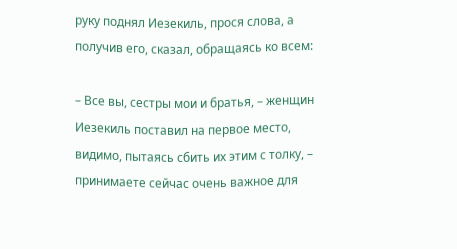руку поднял Иезекиль, прося слова, а получив его, сказал, обращаясь ко всем:

– Все вы, сестры мои и братья, – женщин Иезекиль поставил на первое место, видимо, пытаясь сбить их этим с толку, – принимаете сейчас очень важное для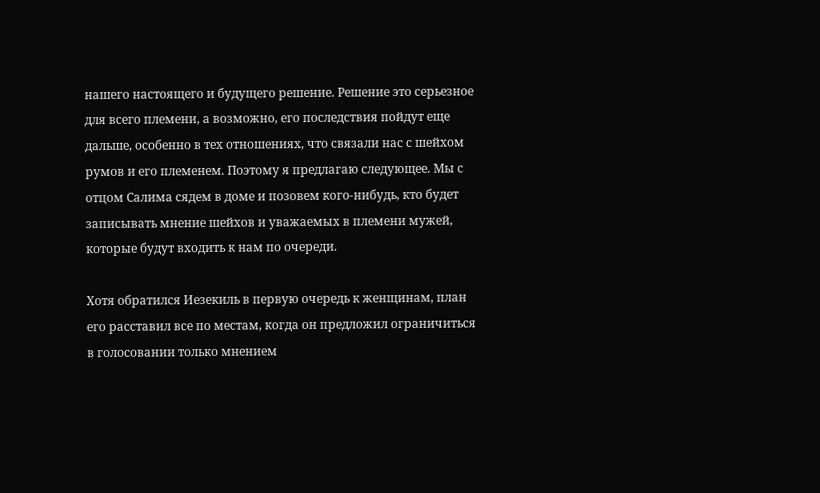нашего настоящего и будущего решение. Решение это серьезное для всего племени, а возможно, его последствия пойдут еще дальше, особенно в тех отношениях, что связали нас с шейхом румов и его племенем. Поэтому я предлагаю следующее. Мы с отцом Салима сядем в доме и позовем кого-нибудь, кто будет записывать мнение шейхов и уважаемых в племени мужей, которые будут входить к нам по очереди.

Хотя обратился Иезекиль в первую очередь к женщинам, план его расставил все по местам, когда он предложил ограничиться в голосовании только мнением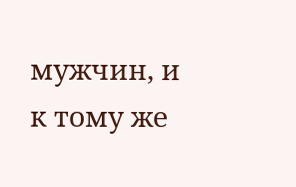мужчин, и к тому же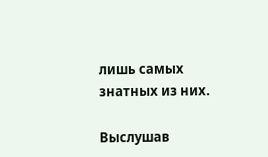лишь самых знатных из них.

Выслушав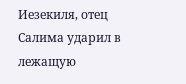Иезекиля, отец Салима ударил в лежащую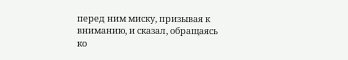перед ним миску, призывая к вниманию, и сказал, обращаясь ко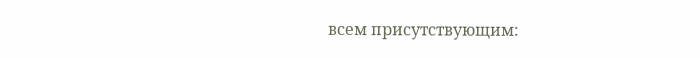всем присутствующим: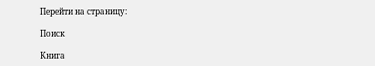Перейти на страницу:

Поиск

Книга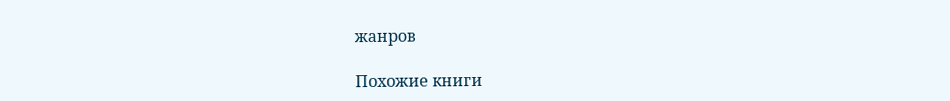жанров

Похожие книги